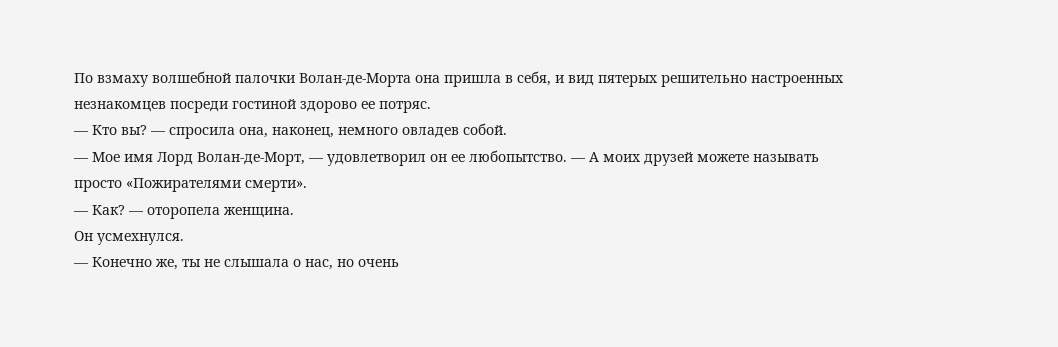По взмаху волшебной палочки Волан-де-Морта она пришла в себя, и вид пятерых решительно настроенных незнакомцев посреди гостиной здорово ее потряс.
— Кто вы? — спросила она, наконец, немного овладев собой.
— Мое имя Лорд Волан-де-Морт, — удовлетворил он ее любопытство. — А моих друзей можете называть просто «Пожирателями смерти».
— Как? — оторопела женщина.
Он усмехнулся.
— Конечно же, ты не слышала о нас, но очень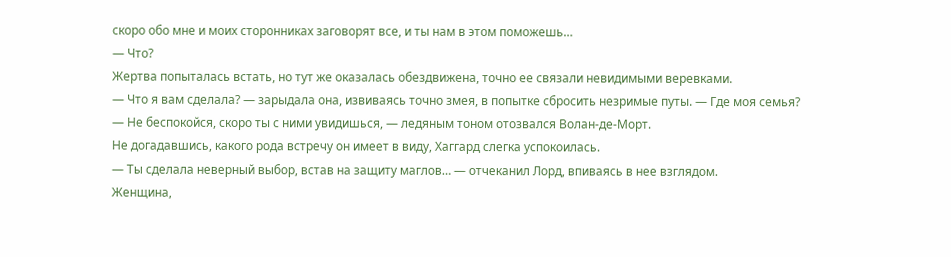скоро обо мне и моих сторонниках заговорят все, и ты нам в этом поможешь…
— Что?
Жертва попыталась встать, но тут же оказалась обездвижена, точно ее связали невидимыми веревками.
— Что я вам сделала? — зарыдала она, извиваясь точно змея, в попытке сбросить незримые путы. — Где моя семья?
— Не беспокойся, скоро ты с ними увидишься, — ледяным тоном отозвался Волан-де-Морт.
Не догадавшись, какого рода встречу он имеет в виду, Хаггард слегка успокоилась.
— Ты сделала неверный выбор, встав на защиту маглов… — отчеканил Лорд, впиваясь в нее взглядом.
Женщина,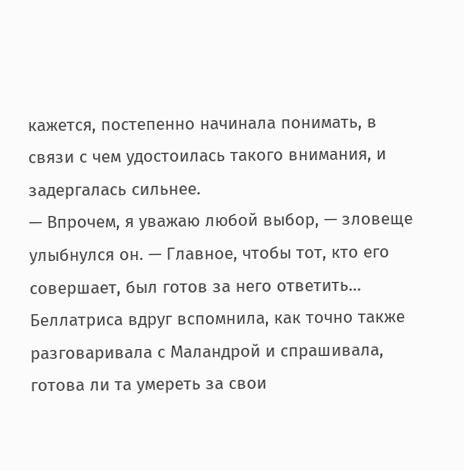кажется, постепенно начинала понимать, в связи с чем удостоилась такого внимания, и задергалась сильнее.
— Впрочем, я уважаю любой выбор, — зловеще улыбнулся он. — Главное, чтобы тот, кто его совершает, был готов за него ответить…
Беллатриса вдруг вспомнила, как точно также разговаривала с Маландрой и спрашивала, готова ли та умереть за свои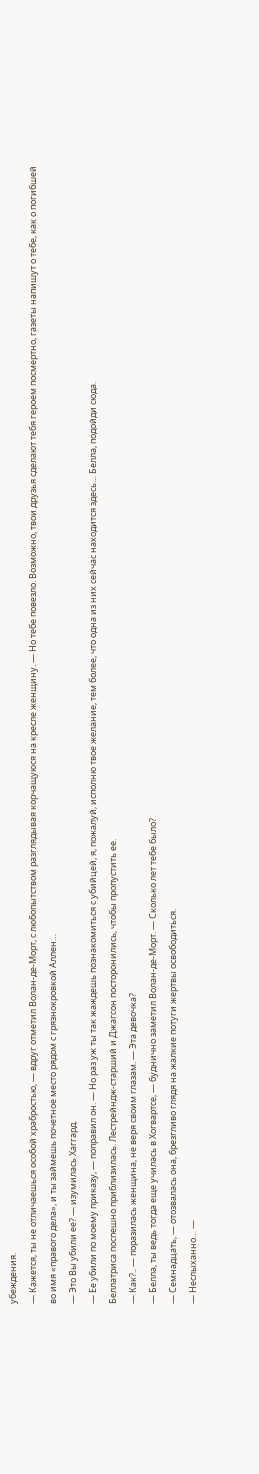убеждения.
— Кажется, ты не отличаешься особой храбростью, — вдруг отметил Волан-де-Морт, с любопытством разглядывая корчащуюся на кресле женщину. — Но тебе повезло. Возможно, твои друзья сделают тебя героем посмертно, газеты напишут о тебе, как о погибшей во имя «правого дела», и ты займешь почетное место рядом с грязнокровкой Аллен…
— Это Вы убили ее? — изумилась Хаггард.
— Ее убили по моему приказу, — поправил он. — Но раз уж ты так жаждешь познакомиться с убийцей, я, пожалуй, исполню твое желание, тем более, что одна из них сейчас находится здесь… Белла, подойди сюда.
Беллатриса поспешно приблизилась. Лестрейндж-старший и Джагсон посторонились, чтобы пропустить ее.
— Как?.. — поразилась женщина, не веря своим глазам. — Эта девочка?
— Белла, ты ведь тогда еще училась в Хогвартсе, — буднично заметил Волан-де-Морт. — Сколько лет тебе было?
— Семнадцать, — отозвалась она, брезгливо глядя на жалкие потуги жертвы освободиться.
— Неслыханно… —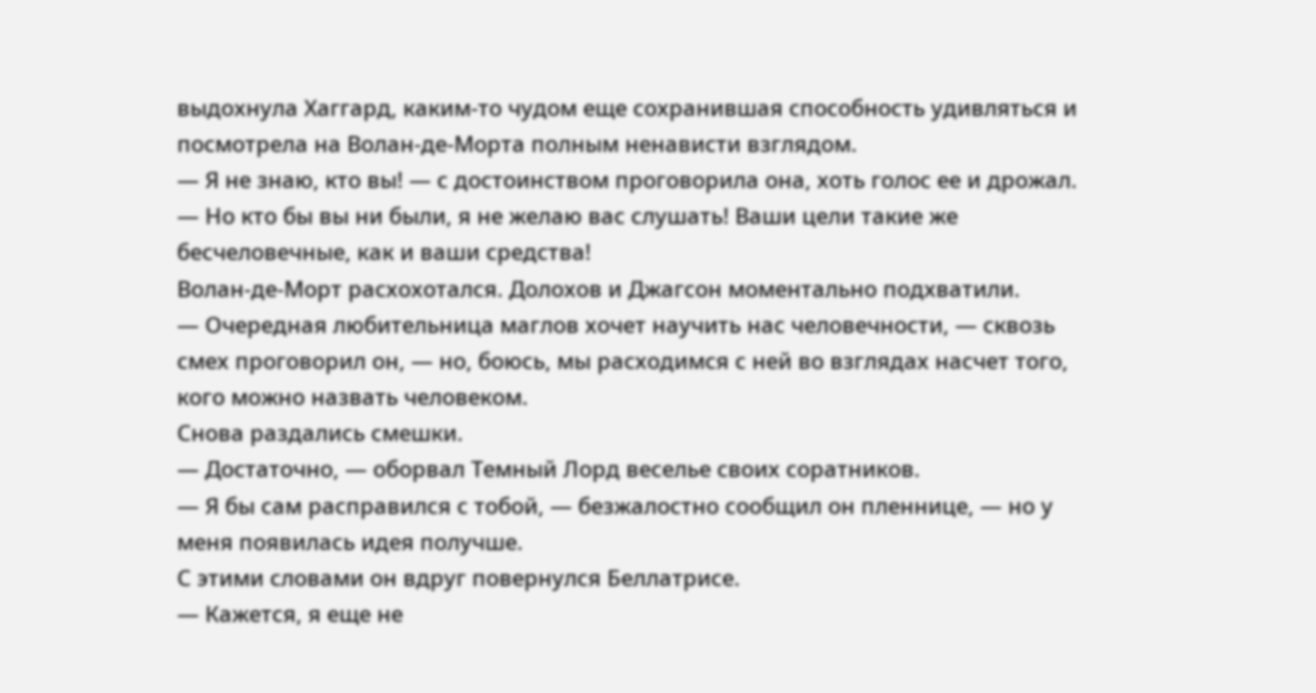выдохнула Хаггард, каким-то чудом еще сохранившая способность удивляться и посмотрела на Волан-де-Морта полным ненависти взглядом.
— Я не знаю, кто вы! — с достоинством проговорила она, хоть голос ее и дрожал. — Но кто бы вы ни были, я не желаю вас слушать! Ваши цели такие же бесчеловечные, как и ваши средства!
Волан-де-Морт расхохотался. Долохов и Джагсон моментально подхватили.
— Очередная любительница маглов хочет научить нас человечности, — сквозь смех проговорил он, — но, боюсь, мы расходимся с ней во взглядах насчет того, кого можно назвать человеком.
Снова раздались смешки.
— Достаточно, — оборвал Темный Лорд веселье своих соратников.
— Я бы сам расправился с тобой, — безжалостно сообщил он пленнице, — но у меня появилась идея получше.
С этими словами он вдруг повернулся Беллатрисе.
— Кажется, я еще не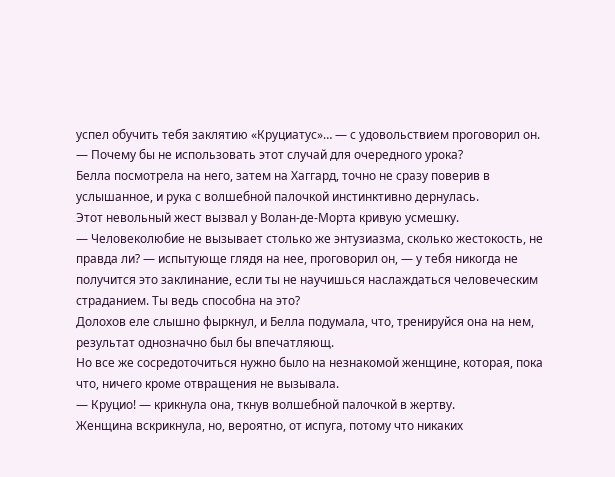успел обучить тебя заклятию «Круциатус»… — с удовольствием проговорил он. — Почему бы не использовать этот случай для очередного урока?
Белла посмотрела на него, затем на Хаггард, точно не сразу поверив в услышанное, и рука с волшебной палочкой инстинктивно дернулась.
Этот невольный жест вызвал у Волан-де-Морта кривую усмешку.
— Человеколюбие не вызывает столько же энтузиазма, сколько жестокость, не правда ли? — испытующе глядя на нее, проговорил он, — у тебя никогда не получится это заклинание, если ты не научишься наслаждаться человеческим страданием. Ты ведь способна на это?
Долохов еле слышно фыркнул, и Белла подумала, что, тренируйся она на нем, результат однозначно был бы впечатляющ.
Но все же сосредоточиться нужно было на незнакомой женщине, которая, пока что, ничего кроме отвращения не вызывала.
— Круцио! — крикнула она, ткнув волшебной палочкой в жертву.
Женщина вскрикнула, но, вероятно, от испуга, потому что никаких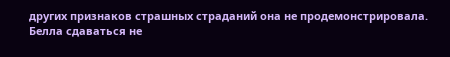других признаков страшных страданий она не продемонстрировала.
Белла сдаваться не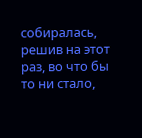собиралась, решив на этот раз, во что бы то ни стало,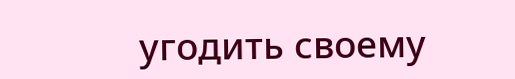угодить своему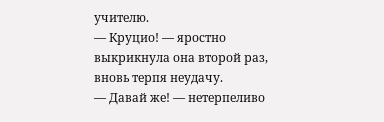учителю.
— Круцио! — яростно выкрикнула она второй раз, вновь терпя неудачу.
— Давай же! — нетерпеливо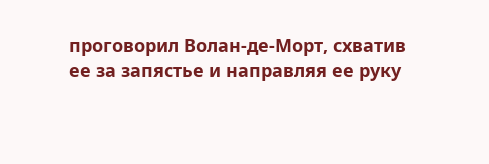проговорил Волан-де-Морт, схватив ее за запястье и направляя ее руку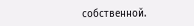собственной.